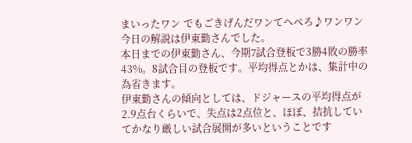まいったワン でもごきげんだワンてへぺろ♪ワンワン
今日の解説は伊東勤さんでした。
本日までの伊東勤さん、今期7試合登板で3勝4敗の勝率43%。8試合目の登板です。平均得点とかは、集計中の為省きます。
伊東勤さんの傾向としては、ドジャースの平均得点が2.9点台くらいで、失点は2点位と、ほぼ、拮抗していてかなり厳しい試合展開が多いということです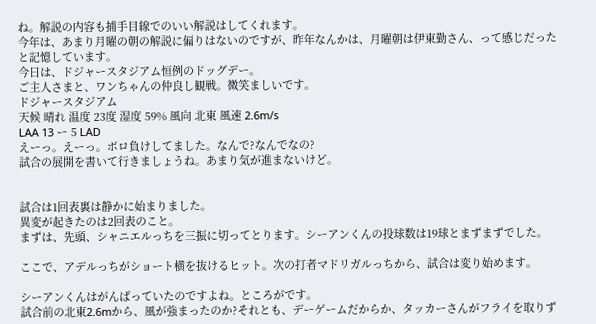ね。解説の内容も捕手目線でのいい解説はしてくれます。
今年は、あまり月曜の朝の解説に偏りはないのですが、昨年なんかは、月曜朝は伊東勤さん、って感じだったと記憶しています。
今日は、ドジャースタジアム恒例のドッグデー。
ご主人さまと、ワンちゃんの仲良し観戦。微笑ましいです。
ドジャースタジアム
天候 晴れ 温度 23度 湿度 59% 風向 北東 風速 2.6m/s
LAA 13 ー 5 LAD
えーっ。えーっ。ボロ負けしてました。なんで?なんでなの?
試合の展開を書いて行きましょうね。あまり気が進まないけど。


試合は1回表裏は静かに始まりました。
異変が起きたのは2回表のこと。
まずは、先頭、シャニエルっちを三振に切ってとります。シーアンくんの投球数は19球とまずまずでした。

ここで、アデルっちがショート横を抜けるヒット。次の打者マドリガルっちから、試合は変り始めます。

シーアンくんはがんばっていたのですよね。ところがです。
試合前の北東2.6mから、風が強まったのか?それとも、デーゲームだからか、タッカーさんがフライを取りず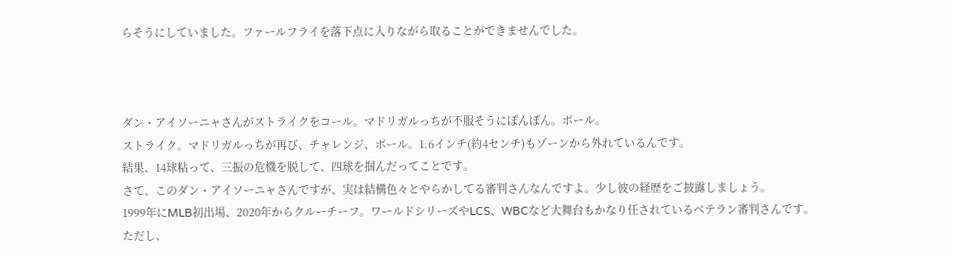らそうにしていました。ファールフライを落下点に入りながら取ることができませんでした。



ダン・アイソーニャさんがストライクをコール。マドリガルっちが不服そうにぽんぽん。ボール。
ストライク。マドリガルっちが再び、チャレンジ、ボール。1.6インチ(約4センチ)もゾーンから外れているんです。
結果、14球粘って、三振の危機を脱して、四球を掴んだってことです。
さて、このダン・アイソーニャさんですが、実は結構色々とやらかしてる審判さんなんですよ。少し彼の経歴をご披露しましょう。
1999年にMLB初出場、2020年からクルーチーフ。ワールドシリーズやLCS、WBCなど大舞台もかなり任されているベテラン審判さんです。
ただし、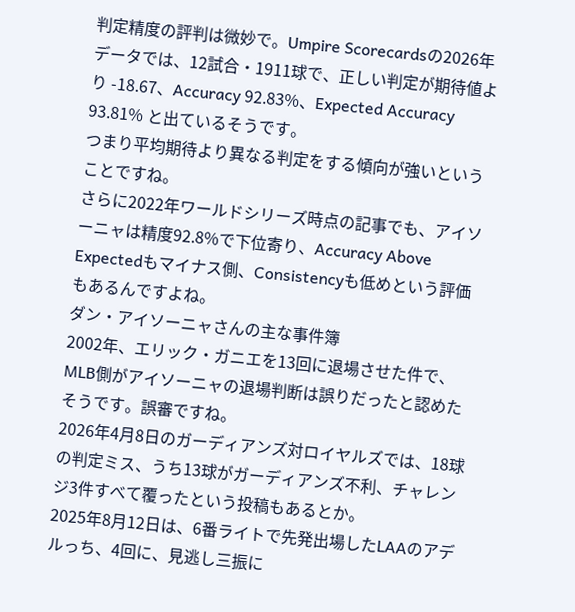判定精度の評判は微妙で。Umpire Scorecardsの2026年データでは、12試合・1911球で、正しい判定が期待値より -18.67、Accuracy 92.83%、Expected Accuracy 93.81% と出ているそうです。
つまり平均期待より異なる判定をする傾向が強いということですね。
さらに2022年ワールドシリーズ時点の記事でも、アイソーニャは精度92.8%で下位寄り、Accuracy Above Expectedもマイナス側、Consistencyも低めという評価もあるんですよね。
ダン・アイソーニャさんの主な事件簿
2002年、エリック・ガニエを13回に退場させた件で、MLB側がアイソーニャの退場判断は誤りだったと認めたそうです。誤審ですね。
2026年4月8日のガーディアンズ対ロイヤルズでは、18球の判定ミス、うち13球がガーディアンズ不利、チャレンジ3件すべて覆ったという投稿もあるとか。
2025年8月12日は、6番ライトで先発出場したLAAのアデルっち、4回に、見逃し三振に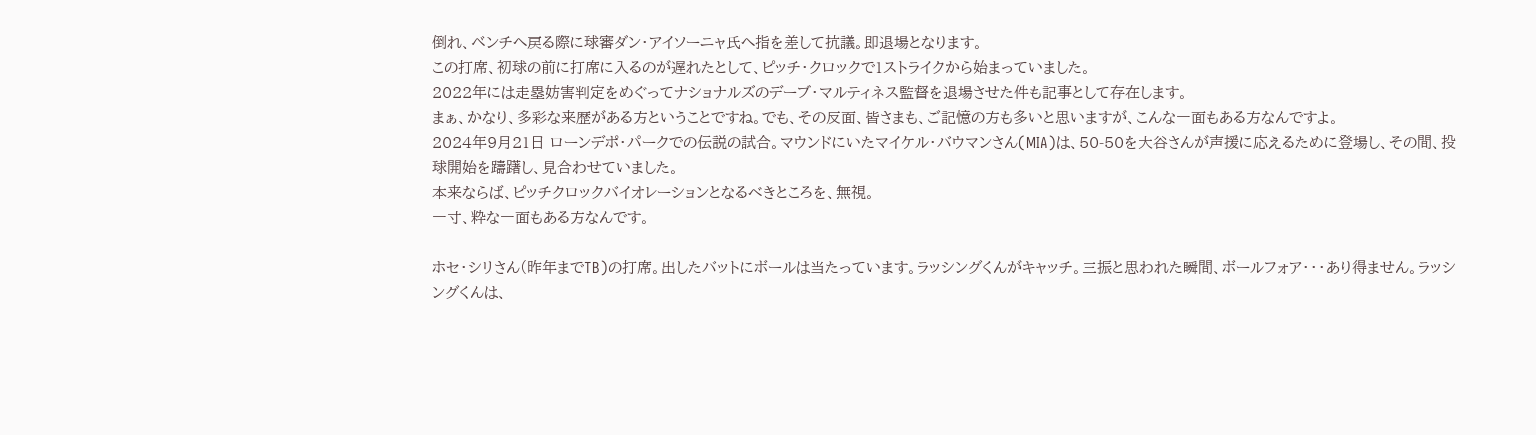倒れ、ベンチへ戻る際に球審ダン・アイソーニャ氏へ指を差して抗議。即退場となります。
この打席、初球の前に打席に入るのが遅れたとして、ピッチ・クロックで1ストライクから始まっていました。
2022年には走塁妨害判定をめぐってナショナルズのデーブ・マルティネス監督を退場させた件も記事として存在します。
まぁ、かなり、多彩な来歴がある方ということですね。でも、その反面、皆さまも、ご記憶の方も多いと思いますが、こんな一面もある方なんですよ。
2024年9月21日 ローンデポ・パークでの伝説の試合。マウンドにいたマイケル・バウマンさん(MIA)は、50-50を大谷さんが声援に応えるために登場し、その間、投球開始を躊躇し、見合わせていました。
本来ならば、ピッチクロックバイオレーションとなるべきところを、無視。
一寸、粋な一面もある方なんです。

ホセ・シリさん(昨年までTB)の打席。出したバットにボールは当たっています。ラッシングくんがキャッチ。三振と思われた瞬間、ボールフォア・・・あり得ません。ラッシングくんは、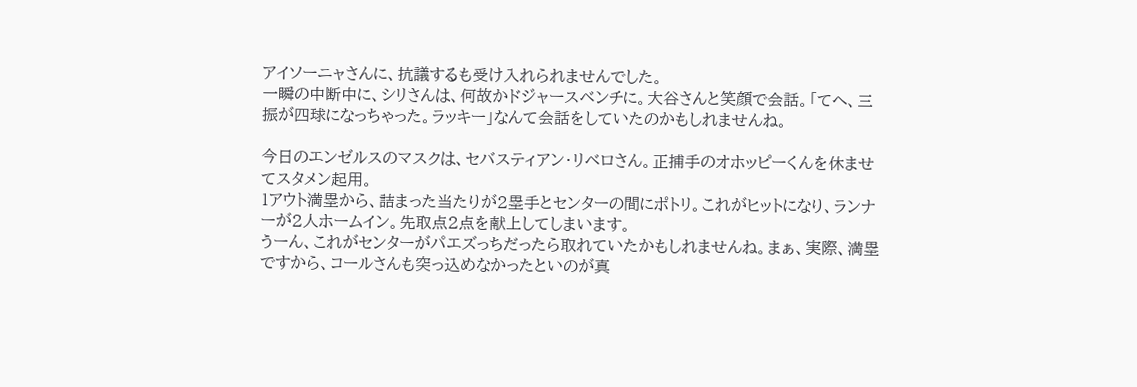アイソーニャさんに、抗議するも受け入れられませんでした。
一瞬の中断中に、シリさんは、何故かドジャースベンチに。大谷さんと笑顔で会話。「てへ、三振が四球になっちゃった。ラッキー」なんて会話をしていたのかもしれませんね。

今日のエンゼルスのマスクは、セバスティアン・リベロさん。正捕手のオホッピーくんを休ませてスタメン起用。
1アウト満塁から、詰まった当たりが2塁手とセンターの間にポトリ。これがヒットになり、ランナーが2人ホームイン。先取点2点を献上してしまいます。
うーん、これがセンターがパエズっちだったら取れていたかもしれませんね。まぁ、実際、満塁ですから、コールさんも突っ込めなかったといのが真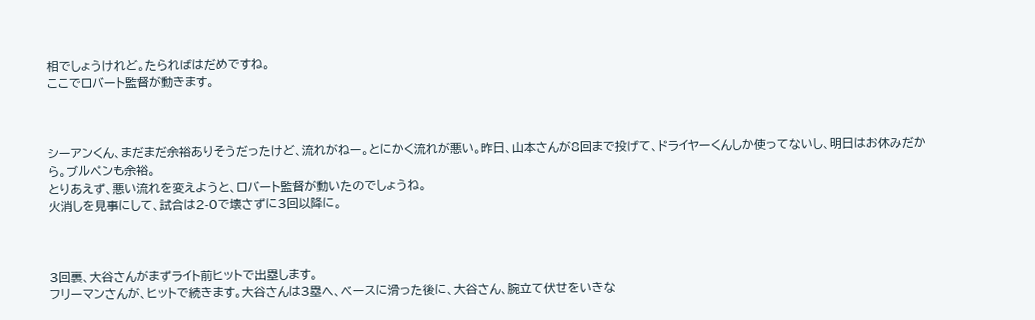相でしょうけれど。たらればはだめですね。
ここでロバート監督が動きます。



シーアンくん、まだまだ余裕ありそうだったけど、流れがねー。とにかく流れが悪い。昨日、山本さんが8回まで投げて、ドライヤーくんしか使ってないし、明日はお休みだから。ブルペンも余裕。
とりあえず、悪い流れを変えようと、ロバート監督が動いたのでしょうね。
火消しを見事にして、試合は2-0で壊さずに3回以降に。



3回裏、大谷さんがまずライト前ヒットで出塁します。
フリーマンさんが、ヒットで続きます。大谷さんは3塁へ、ベースに滑った後に、大谷さん、腕立て伏せをいきな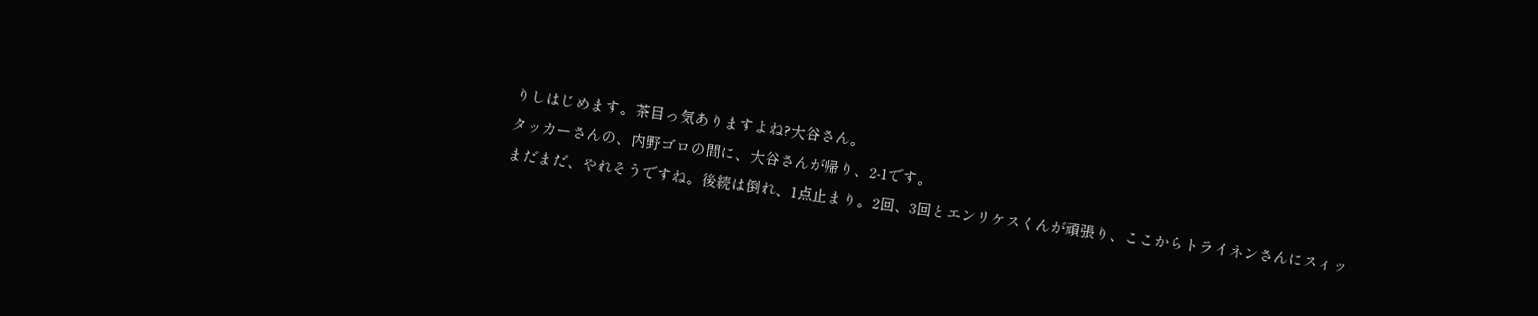りしはじめます。茶目っ気ありますよね?大谷さん。
タッカーさんの、内野ゴロの間に、大谷さんが帰り、2-1です。
まだまだ、やれそうですね。後続は倒れ、1点止まり。2回、3回とエンリケスくんが頑張り、ここからトライネンさんにスィッ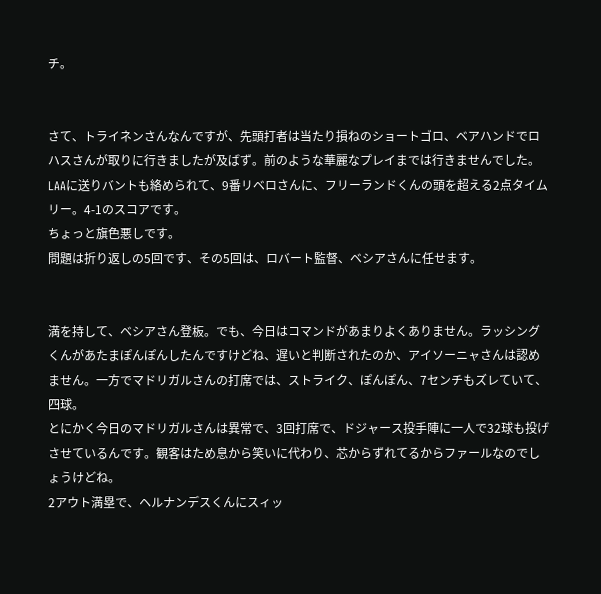チ。


さて、トライネンさんなんですが、先頭打者は当たり損ねのショートゴロ、ベアハンドでロハスさんが取りに行きましたが及ばず。前のような華麗なプレイまでは行きませんでした。
LAAに送りバントも絡められて、9番リベロさんに、フリーランドくんの頭を超える2点タイムリー。4-1のスコアです。
ちょっと旗色悪しです。
問題は折り返しの5回です、その5回は、ロバート監督、ベシアさんに任せます。


満を持して、ベシアさん登板。でも、今日はコマンドがあまりよくありません。ラッシングくんがあたまぽんぽんしたんですけどね、遅いと判断されたのか、アイソーニャさんは認めません。一方でマドリガルさんの打席では、ストライク、ぽんぽん、7センチもズレていて、四球。
とにかく今日のマドリガルさんは異常で、3回打席で、ドジャース投手陣に一人で32球も投げさせているんです。観客はため息から笑いに代わり、芯からずれてるからファールなのでしょうけどね。
2アウト満塁で、ヘルナンデスくんにスィッ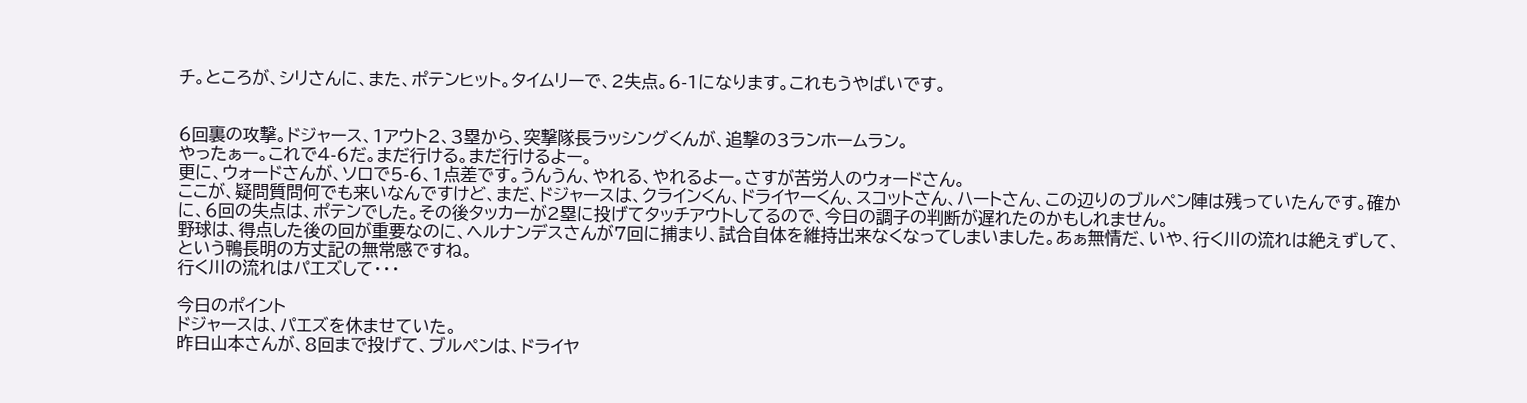チ。ところが、シリさんに、また、ポテンヒット。タイムリーで、2失点。6-1になります。これもうやばいです。


6回裏の攻撃。ドジャース、1アウト2、3塁から、突撃隊長ラッシングくんが、追撃の3ランホームラン。
やったぁー。これで4-6だ。まだ行ける。まだ行けるよー。
更に、ウォードさんが、ソロで5-6、1点差です。うんうん、やれる、やれるよー。さすが苦労人のウォードさん。
ここが、疑問質問何でも来いなんですけど、まだ、ドジャースは、クラインくん、ドライヤーくん、スコットさん、ハートさん、この辺りのブルペン陣は残っていたんです。確かに、6回の失点は、ポテンでした。その後タッカーが2塁に投げてタッチアウトしてるので、今日の調子の判断が遅れたのかもしれません。
野球は、得点した後の回が重要なのに、ヘルナンデスさんが7回に捕まり、試合自体を維持出来なくなってしまいました。あぁ無情だ、いや、行く川の流れは絶えずして、という鴨長明の方丈記の無常感ですね。
行く川の流れはパエズして・・・

今日のポイント
ドジャースは、パエズを休ませていた。
昨日山本さんが、8回まで投げて、ブルペンは、ドライヤ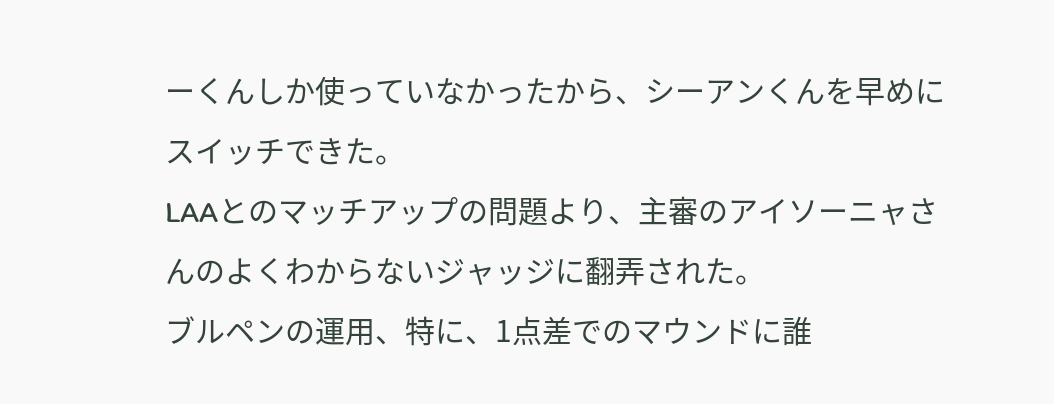ーくんしか使っていなかったから、シーアンくんを早めにスイッチできた。
LAAとのマッチアップの問題より、主審のアイソーニャさんのよくわからないジャッジに翻弄された。
ブルペンの運用、特に、1点差でのマウンドに誰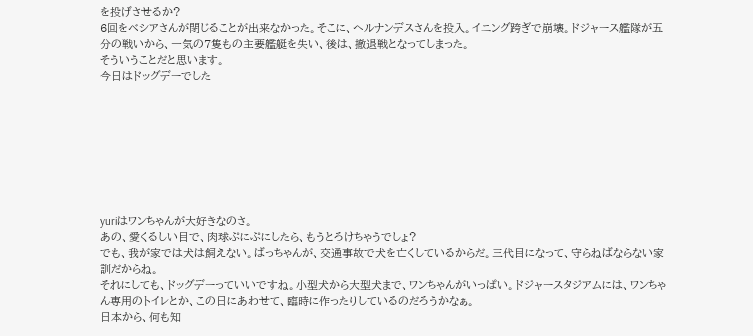を投げさせるか?
6回をベシアさんが閉じることが出来なかった。そこに、ヘルナンデスさんを投入。イニング跨ぎで崩壊。ドジャース艦隊が五分の戦いから、一気の7隻もの主要艦艇を失い、後は、撤退戦となってしまった。
そういうことだと思います。
今日はドッグデーでした








yuriはワンちゃんが大好きなのさ。
あの、愛くるしい目で、肉球ぷにぷにしたら、もうとろけちゃうでしょ?
でも、我が家では犬は飼えない。ばっちゃんが、交通事故で犬を亡くしているからだ。三代目になって、守らねばならない家訓だからね。
それにしても、ドッグデーっていいですね。小型犬から大型犬まで、ワンちゃんがいっぱい。ドジャースタジアムには、ワンちゃん専用のトイレとか、この日にあわせて、臨時に作ったりしているのだろうかなぁ。
日本から、何も知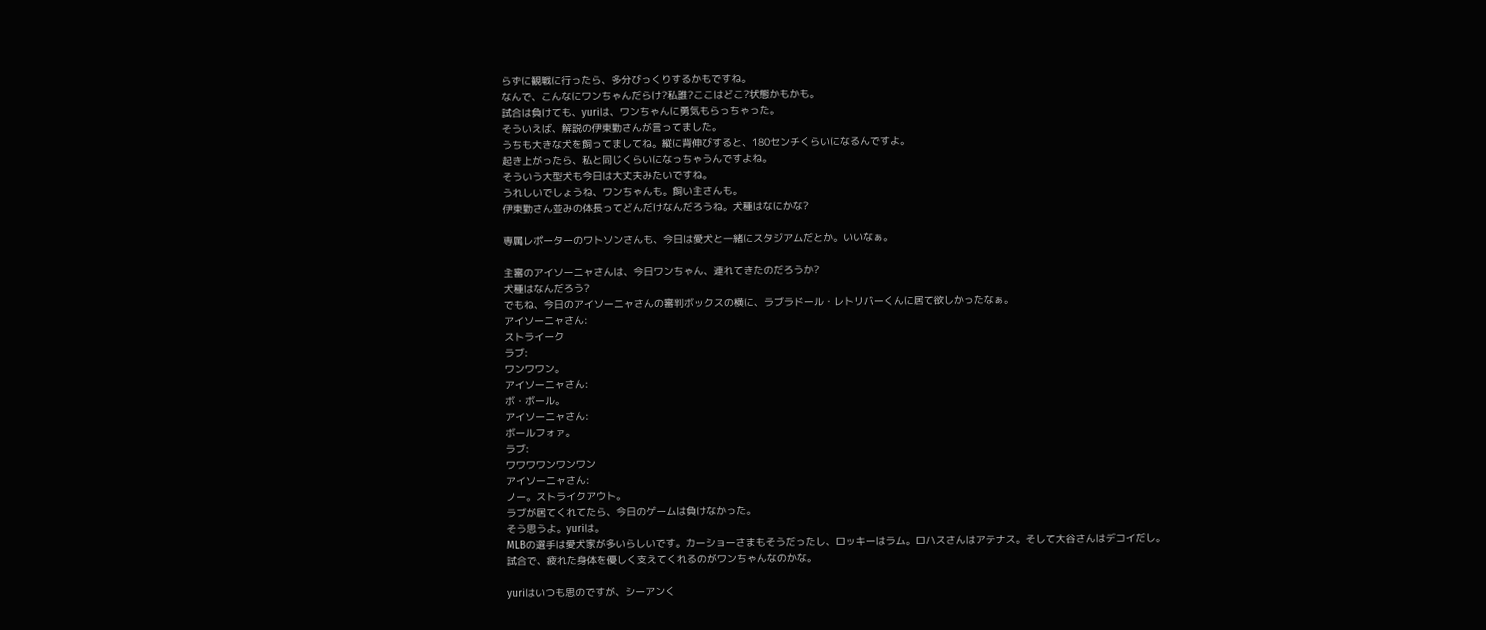らずに観戦に行ったら、多分びっくりするかもですね。
なんで、こんなにワンちゃんだらけ?私誰?ここはどこ?状態かもかも。
試合は負けても、yuriは、ワンちゃんに勇気もらっちゃった。
そういえば、解説の伊東勤さんが言ってました。
うちも大きな犬を飼ってましてね。縦に背伸びすると、180センチくらいになるんですよ。
起き上がったら、私と同じくらいになっちゃうんですよね。
そういう大型犬も今日は大丈夫みたいですね。
うれしいでしょうね、ワンちゃんも。飼い主さんも。
伊東勤さん並みの体長ってどんだけなんだろうね。犬種はなにかな?

専属レポーターのワトソンさんも、今日は愛犬と一緒にスタジアムだとか。いいなぁ。

主審のアイソーニャさんは、今日ワンちゃん、連れてきたのだろうか?
犬種はなんだろう?
でもね、今日のアイソーニャさんの審判ボックスの横に、ラブラドール・レトリバーくんに居て欲しかったなぁ。
アイソーニャさん:
ストライーク
ラブ:
ワンワワン。
アイソーニャさん:
ボ・ボール。
アイソーニャさん:
ボールフォァ。
ラブ:
ワワワワンワンワン
アイソーニャさん:
ノー。ストライクアウト。
ラブが居てくれてたら、今日のゲームは負けなかった。
そう思うよ。yuriは。
MLBの選手は愛犬家が多いらしいです。カーショーさまもそうだったし、ロッキーはラム。ロハスさんはアテナス。そして大谷さんはデコイだし。
試合で、疲れた身体を優しく支えてくれるのがワンちゃんなのかな。

yuriはいつも思のですが、シーアンく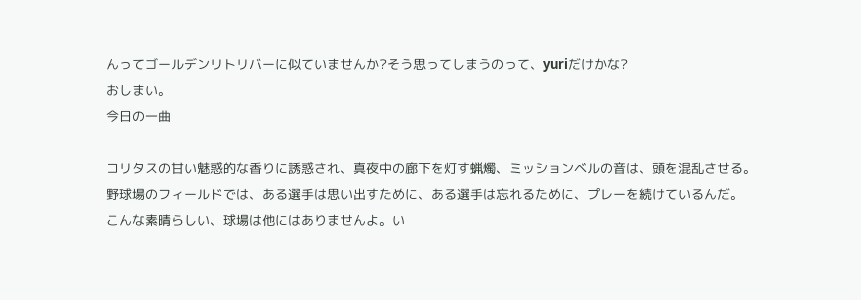んってゴールデンリトリバーに似ていませんか?そう思ってしまうのって、yuriだけかな?
おしまい。
今日の一曲

コリタスの甘い魅惑的な香りに誘惑され、真夜中の廊下を灯す蝋燭、ミッションベルの音は、頭を混乱させる。野球場のフィールドでは、ある選手は思い出すために、ある選手は忘れるために、プレーを続けているんだ。
こんな素晴らしい、球場は他にはありませんよ。い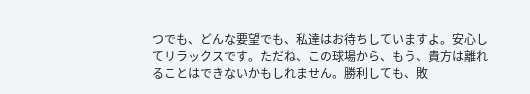つでも、どんな要望でも、私達はお待ちしていますよ。安心してリラックスです。ただね、この球場から、もう、貴方は離れることはできないかもしれません。勝利しても、敗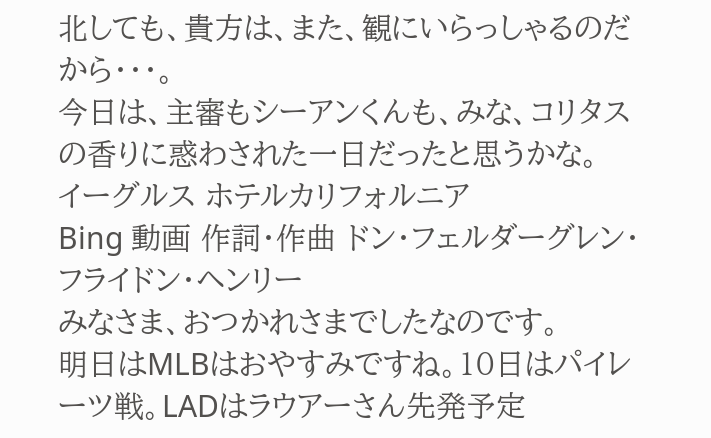北しても、貴方は、また、観にいらっしゃるのだから・・・。
今日は、主審もシーアンくんも、みな、コリタスの香りに惑わされた一日だったと思うかな。
イーグルス ホテルカリフォルニア
Bing 動画 作詞・作曲 ドン・フェルダーグレン・フライドン・ヘンリー
みなさま、おつかれさまでしたなのです。
明日はMLBはおやすみですね。10日はパイレーツ戦。LADはラウアーさん先発予定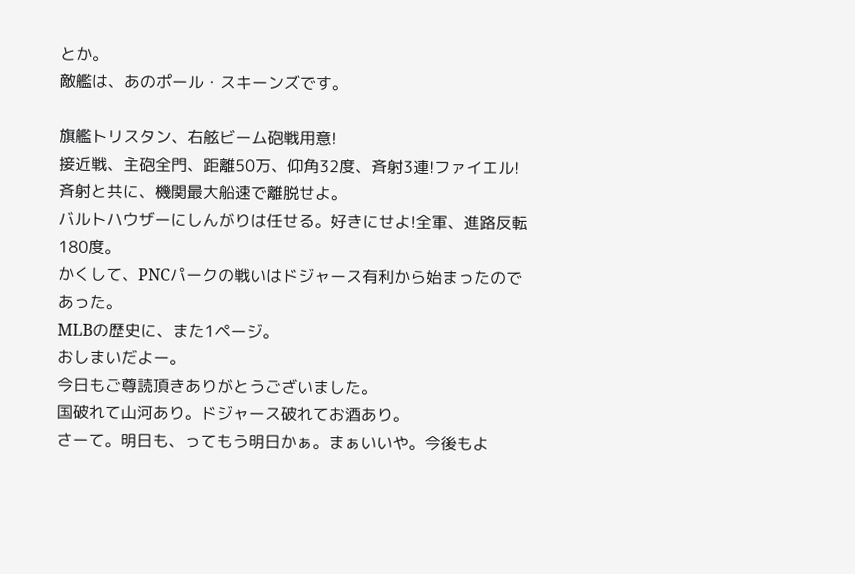とか。
敵艦は、あのポール・スキーンズです。

旗艦トリスタン、右舷ビーム砲戦用意!
接近戦、主砲全門、距離50万、仰角32度、斉射3連!ファイエル!
斉射と共に、機関最大船速で離脱せよ。
バルトハウザーにしんがりは任せる。好きにせよ!全軍、進路反転180度。
かくして、PNCパークの戦いはドジャース有利から始まったのであった。
MLBの歴史に、また1ページ。
おしまいだよー。
今日もご尊読頂きありがとうございました。
国破れて山河あり。ドジャース破れてお酒あり。
さーて。明日も、ってもう明日かぁ。まぁいいや。今後もよ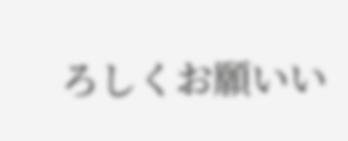ろしくお願いい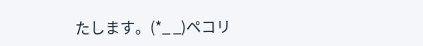たします。(*_ _)ペコリ